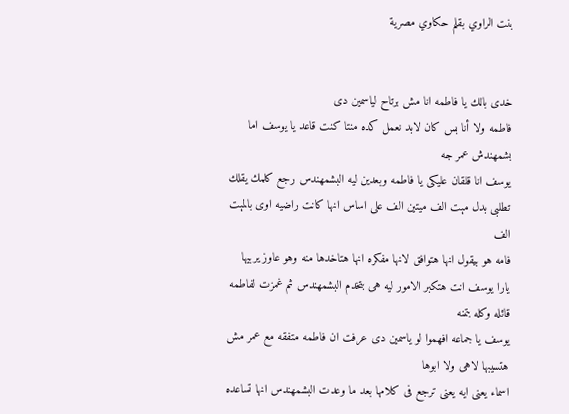بنت الراوي بقلم حكاوي مصرية


خدى بالك يا فاطمه انا مش برتاح لياسمين دى
فاطمه ولا أنا بس كان لابد نعمل كده منتا كنت قاعد يا يوسف اما بشمهندش عمر جه
يوسف انا قلقان عليكى يا فاطمه وبعدين ليه البشمهندس رجع كلمك يقلك تطلبى بدل مېت الف ميتين الف على اساس انها كانت راضيه اوى بالمېت الف
فامه هو بيقول انها هتوافق لانها مفكره انها هتاخدها منه وهو عاوز يربيها
يارا يوسف انت هتكبر الامور ليه هى بتخدم البشمهندس ثم غمزت لفاطمه قائله وكله بتمنه
يوسف يا جماعه افهموا لو ياسمين دى عرفت ان فاطمه متفقه مع عمر مش هتسيبها لاهى ولا ابوها
اسماء يعنى ايه يعنى ترجع فى كلامها بعد ما وعدت البشمهندس انها تساعده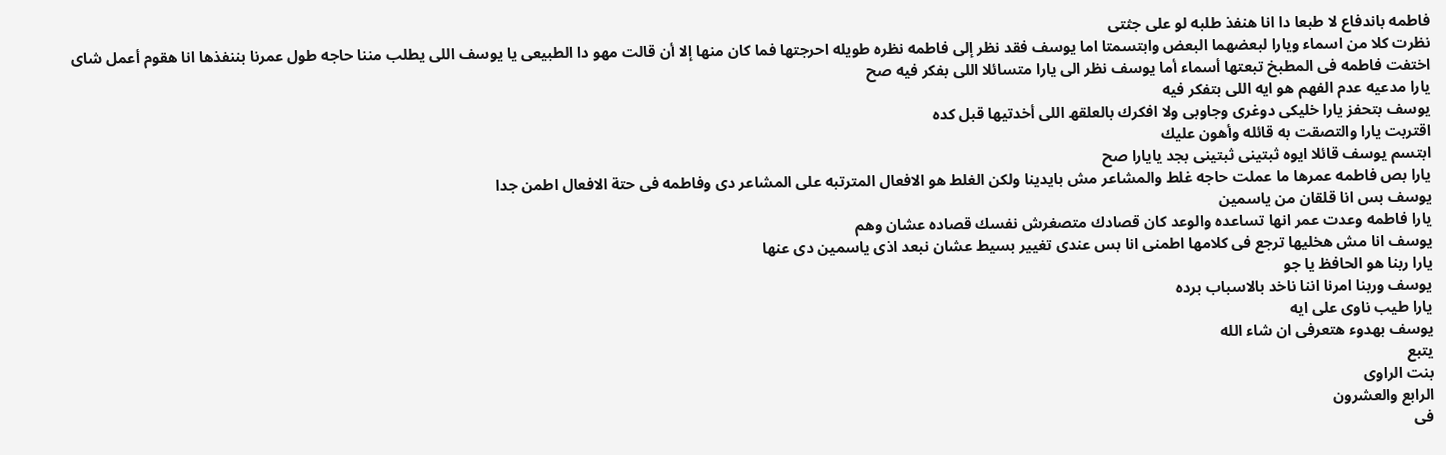فاطمه باندفاع لا طبعا دا انا هنفذ طلبه لو على جثتى
نظرت كلا من اسماء ويارا لبعضهما البعض وابتسمتا اما يوسف فقد نظر إلى فاطمه نظره طويله احرجتها فما كان منها إلا أن قالت مهو دا الطبيعى يا يوسف اللى يطلب مننا حاجه طول عمرنا بننفذها انا هقوم أعمل شاى
اختفت فاطمه فى المطبخ تبعتها أسماء أما يوسف نظر الى يارا متسائلا اللى بفكر فيه صح
يارا مدعيه عدم الفهم هو ايه اللى بتفكر فيه
يوسف بتحفز يارا خليكى دوغرى وجاوبى ولا افكرك بالعلقھ اللى أخدتيها قبل كده
اقتربت يارا والتصقت به قائله وأهون عليك
ابتسم يوسف قائلا ايوه ثبتينى ثبتينى بجد يايارا صح
يارا بص فاطمه عمرها ما عملت حاجه غلط والمشاعر مش بايدينا ولكن الغلط هو الافعال المترتبه على المشاعر دى وفاطمه فى حتة الافعال اطمن جدا
يوسف بس انا قلقان من ياسمين
يارا فاطمه وعدت عمر انها تساعده والوعد كان قصادك متصغرش نفسك قصاده عشان وهم
يوسف انا مش هخليها ترجع فى كلامها اطمنى انا بس عندى تغيير بسيط عشان نبعد اذى ياسمين دى عنها
يارا ربنا هو الحافظ يا جو
يوسف وربنا امرنا اننا ناخد بالاسباب برده
يارا طيب ناوى على ايه
يوسف بهدوء هتعرفى ان شاء الله
يتبع
بنت الراوى
الرابع والعشرون
فى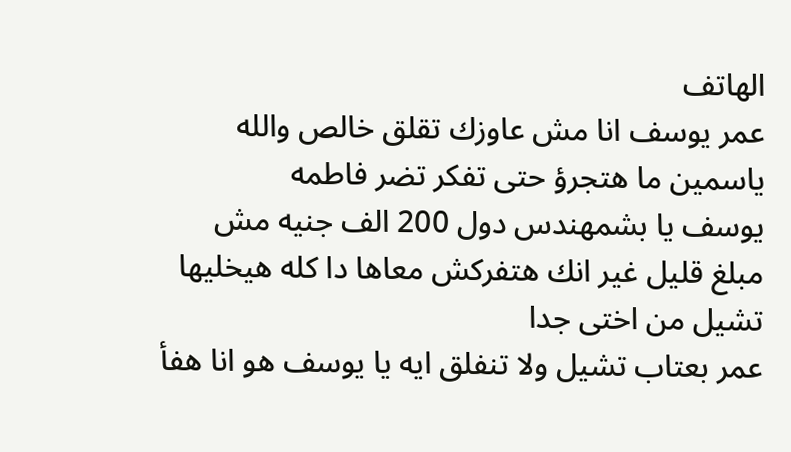الهاتف
عمر يوسف انا مش عاوزك تقلق خالص والله ياسمين ما هتجرؤ حتى تفكر تضر فاطمه
يوسف يا بشمهندس دول 200 الف جنيه مش مبلغ قليل غير انك هتفركش معاها دا كله هيخليها تشيل من اختى جدا
عمر بعتاب تشيل ولا تنفلق ايه يا يوسف هو انا هفأ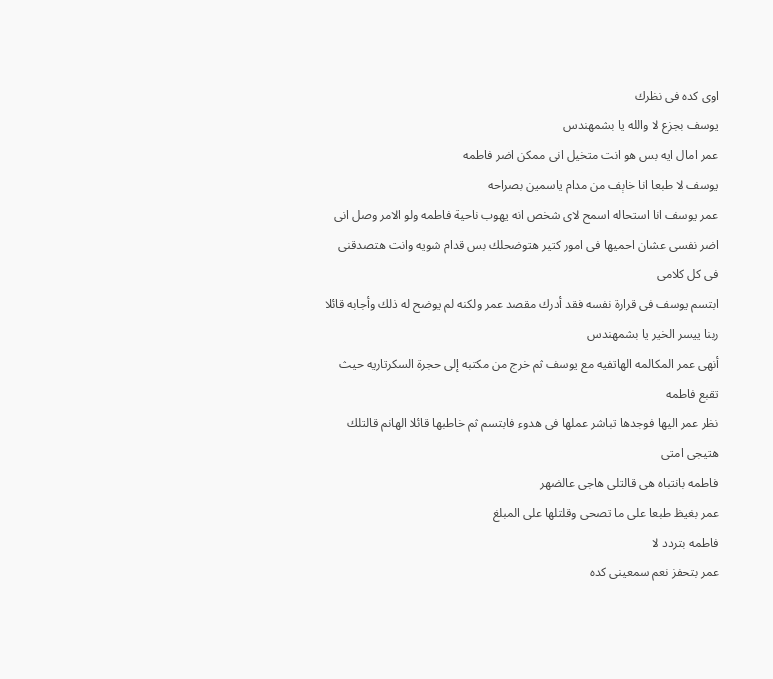اوى كده فى نظرك
يوسف بجزع لا والله يا بشمهندس
عمر امال ايه بس هو انت متخيل انى ممكن اضر فاطمه
يوسف لا طبعا انا خاېف من مدام ياسمين بصراحه
عمر يوسف انا استحاله اسمح لاى شخص انه يهوب ناحية فاطمه ولو الامر وصل انى اضر نفسى عشان احميها فى امور كتير هتوضحلك بس قدام شويه وانت هتصدقنى فى كل كلامى
ابتسم يوسف فى قرارة نفسه فقد أدرك مقصد عمر ولكنه لم يوضح له ذلك وأجابه قائلا ربنا ييسر الخير يا بشمهندس
أنهى عمر المكالمه الهاتفيه مع يوسف ثم خرج من مكتبه إلى حجرة السكرتاريه حيث تقبع فاطمه
نظر عمر اليها فوجدها تباشر عملها فى هدوء فابتسم ثم خاطبها قائلا الهانم قالتلك هتيجى امتى
فاطمه بانتباه هى قالتلى هاجى عالضهر
عمر بغيظ طبعا على ما تصحى وقلتلها على المبلغ
فاطمه بتردد لا
عمر بتحفز نعم سمعينى كده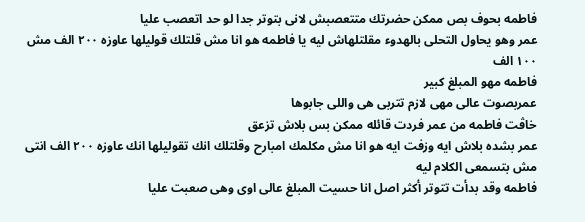فاطمه بحوف بص ممكن حضرتك متتعصبش لانى بتوتر جدا لو حد اتعصب عليا
عمر وهو يحاول التحلى بالهدوء مقلتلهاش ليه يا فاطمه هو انا مش قلتلك قوليلها عاوزه ٢٠٠ الف مش ١٠٠ الف
فاطمه مهو المبلغ كبير
عمربصوت عالى مهى لازم تتربى هى واللى جابوها
خاڤت فاطمه من عمر فردت قائله ممكن بس بلاش تزعق
عمر بشده بلاش ايه وزفت ايه هو انا مش مكلمك امبارح وقلتلك انك تقوليلها انك عاوزه ٢٠٠ الف انتى مش بتسمعى الكلام ليه
فاطمه وقد بدأت تتوتر أكثر اصل انا حسيت المبلغ عالى اوى وهى صعبت عليا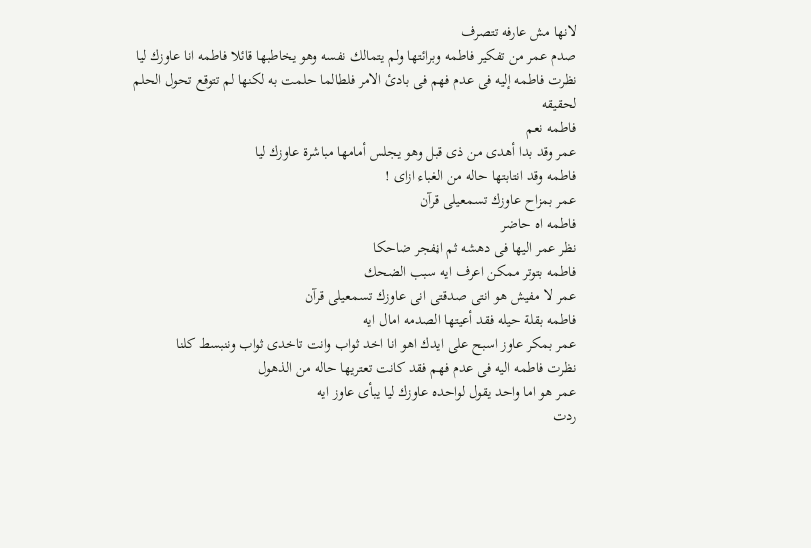لانها مش عارفه تتصرف
صدم عمر من تفكير فاطمه وبرائتها ولم يتمالك نفسه وهو يخاطبها قائلا فاطمه انا عاوزك ليا
نظرت فاطمه إليه فى عدم فهم فى بادئ الامر فلطالما حلمت به لكنها لم تتوقع تحول الحلم لحقيقه
فاطمه نعم
عمر وقد بدا أهدى من ذى قبل وهو يجلس أمامها مباشرة عاوزك ليا
فاطمه وقد انتابتها حاله من الغباء ازاى !
عمر بمزاح عاوزك تسمعيلى قرآن
فاطمه اه حاضر
نظر عمر اليها فى دهشه ثم اڼفجر ضاحكا
فاطمه بتوتر ممكن اعرف ايه سبب الضحك
عمر لا مفيش هو انتى صدقتى انى عاوزك تسمعيلى قرآن
فاطمه بقلة حيله فقد أعيتها الصدمه امال ايه
عمر بمكر عاوز اسبح على ايدك اهو انا اخد ثواب وانت تاخدى ثواب وننبسط كلنا
نظرت فاطمه اليه فى عدم فهم فقد كانت تعتريها حاله من الذهول
عمر هو اما واحد يقول لواحده عاوزك ليا يبأى عاوز ايه
ردت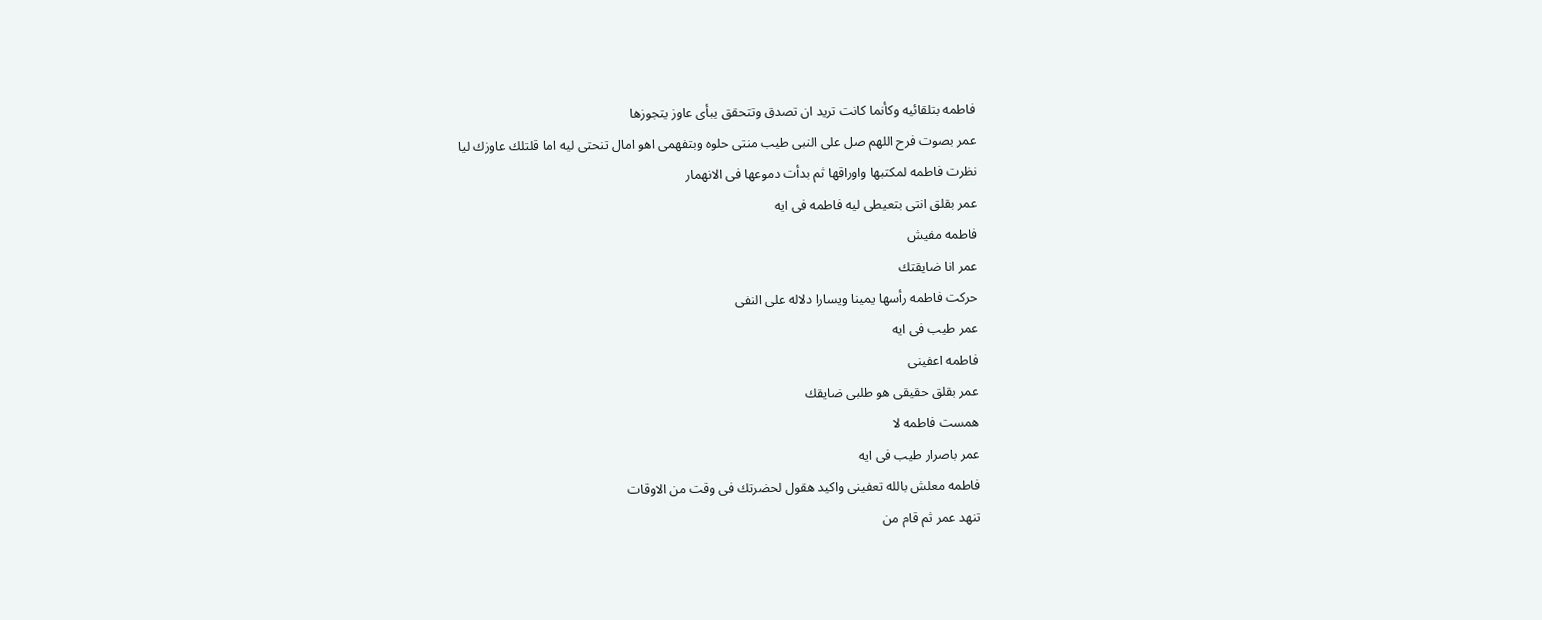فاطمه بتلقائيه وكأنما كانت تريد ان تصدق وتتحقق يبأى عاوز يتجوزها
عمر بصوت فرح اللهم صل على النبى طيب منتى حلوه وبتفهمى اهو امال تنحتى ليه اما قلتلك عاوزك ليا
نظرت فاطمه لمكتبها واوراقها ثم بدأت دموعها فى الانهمار
عمر بقلق انتى بتعيطى ليه فاطمه فى ايه
فاطمه مفيش
عمر انا ضايقتك
حركت فاطمه رأسها يمينا ويسارا دلاله على النفى
عمر طيب فى ايه
فاطمه اعفينى
عمر بقلق حقيقى هو طلبى ضايقك
همست فاطمه لا
عمر باصرار طيب فى ايه
فاطمه معلش بالله تعفينى واكيد هقول لحضرتك فى وقت من الاوقات
تنهد عمر ثم قام من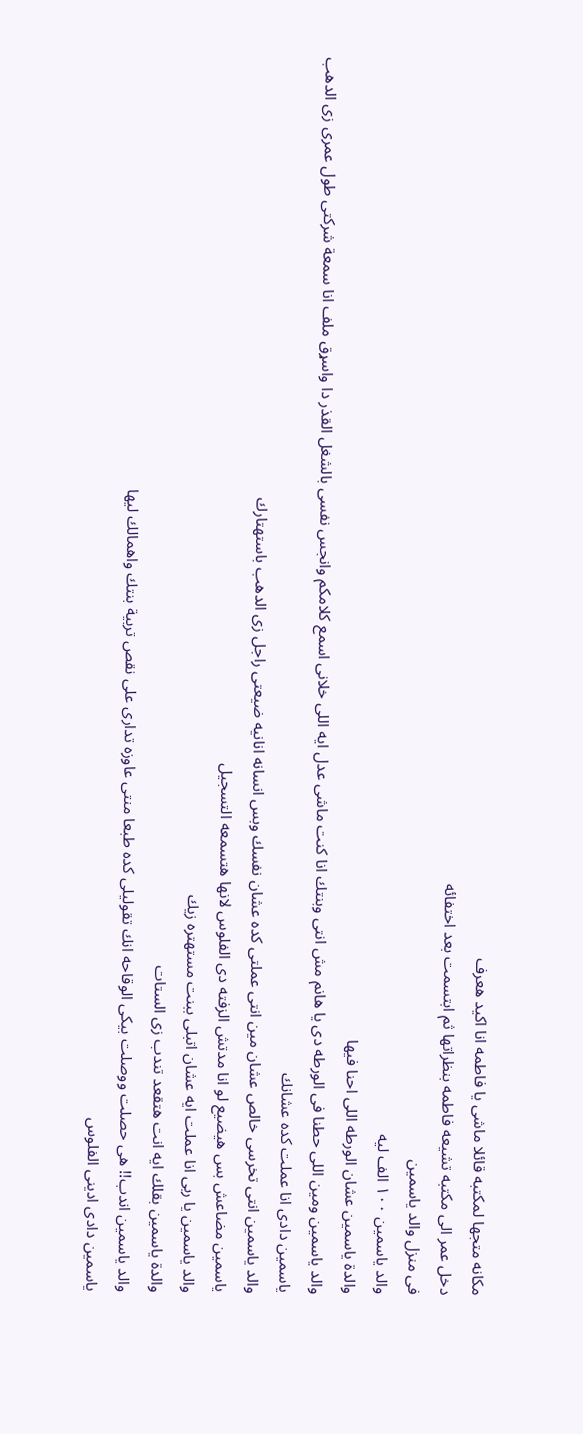مكانه متجها لمكتبه قائلا ماشى يا فاطمه انا اكيد هعرف
دخل عمر الى مكتبه تشيعه فاطمه بنظراتها ثم ابتسمت بعد اختفائه
فى منزل والد ياسمين
والد ياسمين ١٠٠ الف ليه
والدة ياسمين عشان الورطه اللى احنا فيها
والد ياسمين ومين اللى حطنا فى الورطه دى يا هانم مش انتى وبنتك انا كنت ماشى عدل ايه اللى خلانى اسمع كلامكم وانجس نفسى بالشغل القذر دا واسړق ملف انا سمعة شركتى طول عمرى زى الدهب
ياسمين دادى انا عملت كده عشانك
والد ياسمين انتى تخرسى خالص عشان مين انتى عملتى كده عشان نفسك وبس انسانه انانيه ضيعتى راجل زى الدهب باستهتارك
ياسمين مضاعش بس هيضيع لو انا مدتش الزفته دى الفلوس لانها هتسمعه التسجيل
والد ياسمين يا ربى انا عملت ايه عشان اتبلى ببنت مستهتره زيك
والدة ياسمين بقلك ايه انت هتقعد تندب زى الستات
والد ياسمين اندب!! هى حصلت ووصلت بيكى الوقاحه انك تقوليلى كده طبعا منتى عاوزه تدارى على نقص تربية بنتك واهمالك ليها
ياسمين دادى ادينى الفلوس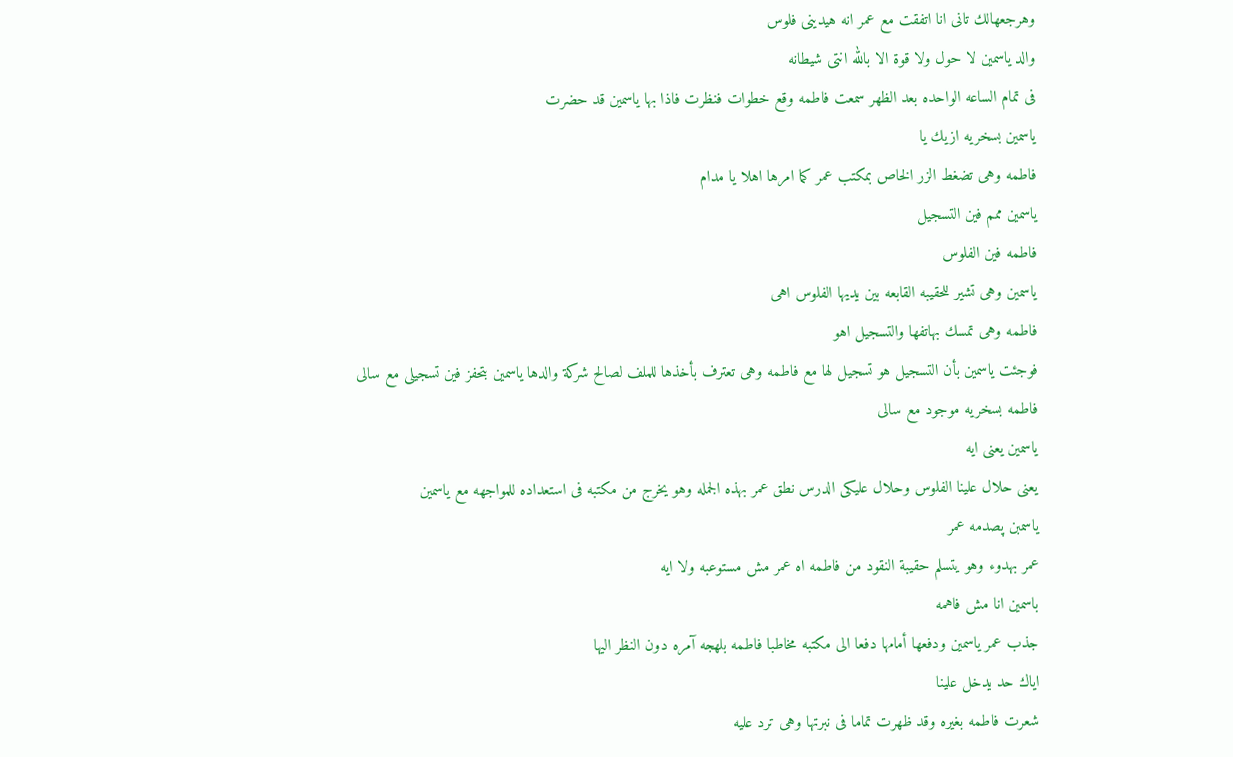وهرجعهالك تانى انا اتفقت مع عمر انه هيدينى فلوس
والد ياسمين لا حول ولا قوة الا بالله انتى شيطانه
فى تمام الساعه الواحده بعد الظهر سمعت فاطمه وقع خطوات فنظرت فاذا بها ياسمين قد حضرت
ياسمين بسخريه ازيك يا
فاطمه وهى تضغط الزر الخاص بمكتب عمر كما امرها اهلا يا مدام
ياسمين ممم فين التسجيل
فاطمه فين الفلوس
ياسمين وهى تشير للحقيبه القابعه بين يديها الفلوس اهى
فاطمه وهى تمسك بهاتفها والتسجيل اهو
فوجئت ياسمين بأن التسجيل هو تسجيل لها مع فاطمه وهى تعترف بأخذها للملف لصالح شركة والدها ياسمين بتحفز فين تسجيلى مع سالى
فاطمه بسخريه موجود مع سالى
ياسمين يعنى ايه
يعنى حلال علينا الفلوس وحلال عليكى الدرس نطق عمر بهذه الجمله وهو يخرج من مكتبه فى استعداده للمواجهه مع ياسمين
ياسمبن پصدمه عمر
عمر بهدوء وهو يتسلم حقيبة النقود من فاطمه اه عمر مش مستوعبه ولا ايه
باسمين انا مش فاهمه
جذب عمر ياسمين ودفعها أمامها دفعا الى مكتبه مخاطبا فاطمه بلهجه آمره دون النظر اليها
اياك حد يدخل علينا
شعرت فاطمه بغيره وقد ظهرت تماما فى نبرتها وهى ترد عليه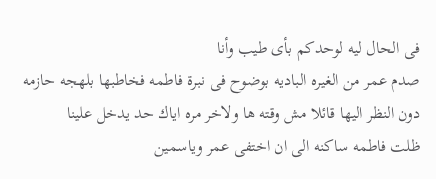فى الحال ليه لوحدكم بأى طيب وأنا
صدم عمر من الغيره الباديه بوضوح فى نبرة فاطمه فخاطبها بلهجه حازمه دون النظر اليها قائلا مش وقته ها ولاخر مره اياك حد يدخل علينا
ظلت فاطمه ساكنه الى ان اختفى عمر وياسمين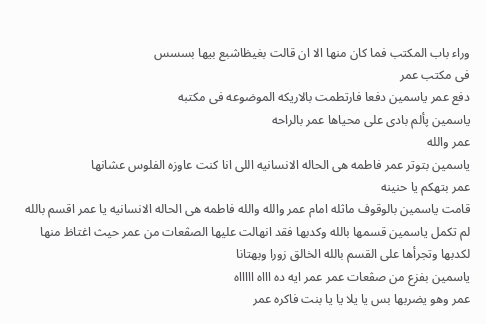وراء باب المكتب فما كان منها الا ان قالت بغيظاشبع بيها بسسس
فى مكتب عمر
دفع عمر ياسمين دفعا فارتطمت بالاريكه الموضوعه فى مكتبه
ياسمين پألم بادى على محياها عمر بالراحه
عمر والله
ياسمين بتوتر عمر فاطمه هى الحاله الانسانيه اللى انا كنت عاوزه الفلوس عشانها
عمر بتهكم يا حنينه
قامت ياسمين بالوقوف ماثله امام عمر والله والله فاطمه هى الحاله الانسانيه يا عمر اقسم بالله
لم تكمل ياسمين قسمها بالله وكدبها فقد انهالت عليها الصڤعات من عمر حيث اغتاظ منها لكدبها وتجرأها على القسم بالله الخالق زورا وبهتانا
ياسمين بفزع من صڤعات عمر عمر ايه ده اااه اااااه
عمر وهو يضربها بس يا يلا يا يا بنت فاكره عمر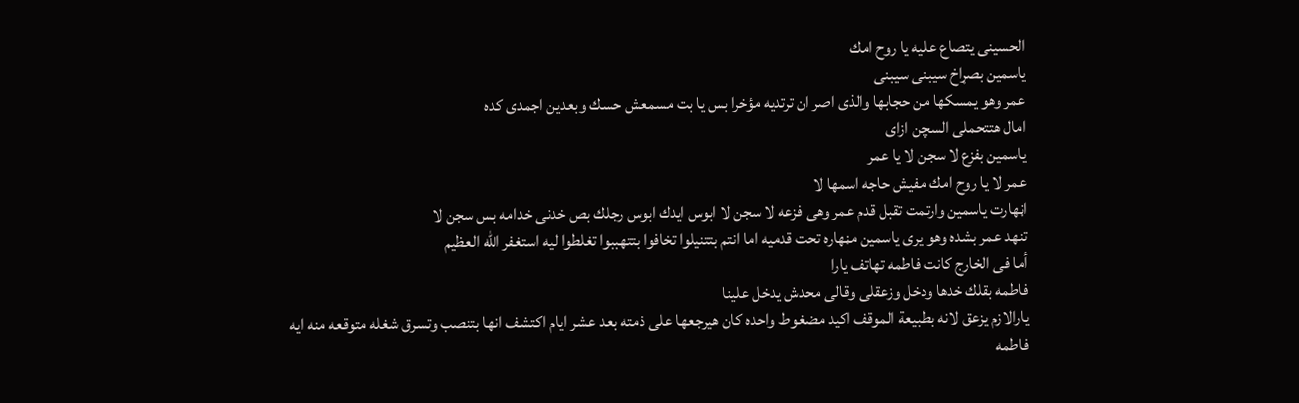الحسينى يتصاع عليه يا روح امك
ياسمين بصړاخ سيبنى سيبنى
عمر وهو يمسكها من حجابها والذى اصر ان ترتديه مؤخرا بس يا بت مسمعش حسك وبعدين اجمدى كده
امال هتتحملى السچن ازاى
ياسمين بفزع لا سجن لا يا عمر
عمر لا يا روح امك مفيش حاجه اسمها لا
اڼهارت ياسمين وارتمت تقبل قدم عمر وهى فزعه لا سجن لا ابوس ايدك ابوس رجلك بص خدنى خدامه بس سجن لا
تنهد عمر بشده وهو يرى ياسمين مڼهاره تحت قدميه اما انتم بتتنيلوا تخافوا بتتهببوا تغلطوا ليه استغفر الله العظيم
أما فى الخارج كانت فاطمه تهاتف يارا
فاطمه بقلك خدها ودخل وزعقلى وقالى محدش يدخل علينا
يارالازم يزعق لانه بطبيعة الموقف اكيد مضغوط واحده كان هيرجعها على ذمته بعد عشر ايام اكتشف انها بتنصب وتسرق شغله متوقعه منه ايه
فاطمه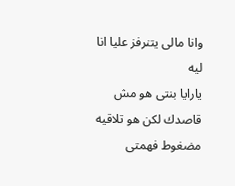وانا مالى يتنرفز عليا انا ليه
يارايا بنتى هو مش قاصدك لكن هو تلاقيه مضغوط فهمتى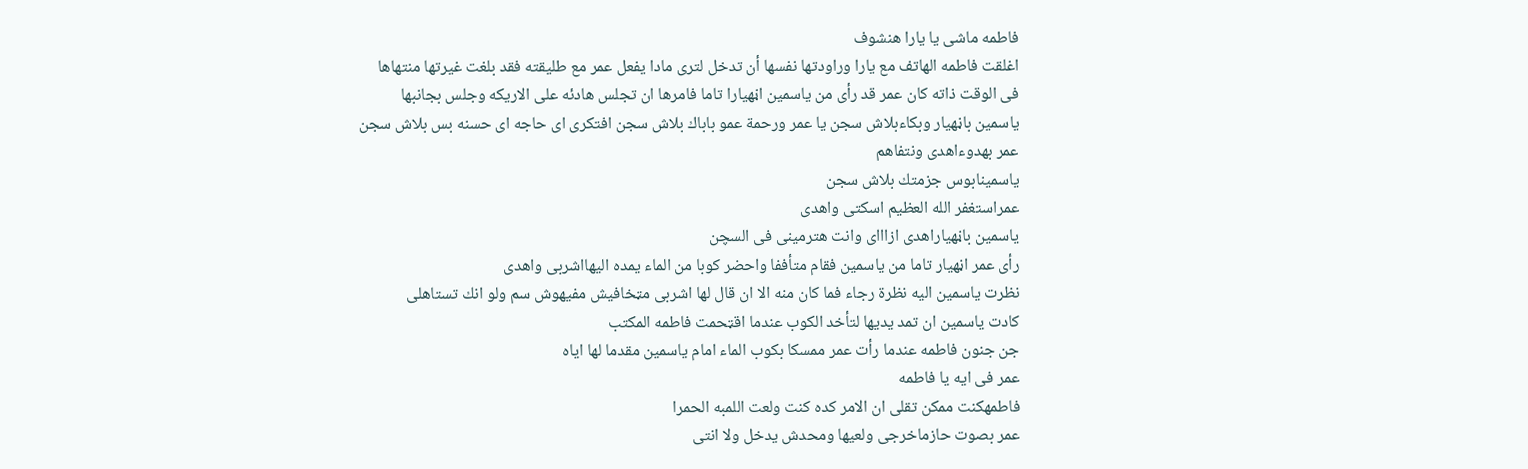فاطمه ماشى يا يارا هنشوف
اغلقت فاطمه الهاتف مع يارا وراودتها نفسها أن تدخل لترى مادا يفعل عمر مع طليقته فقد بلغت غيرتها منتهاها
فى الوقت ذاته كان عمر قد رأى من ياسمين اڼهيارا تاما فامرها ان تجلس هادئه على الاريكه وجلس بجانبها
ياسمين باڼهيار وبكاءبلاش سجن يا عمر ورحمة عمو باباك بلاش سجن افتكرى اى حاجه اى حسنه بس بلاش سجن
عمر بهدوءاهدى ونتفاهم
ياسمينابوس جزمتك بلاش سجن
عمراستغفر الله العظيم اسكتى واهدى
ياسمين باڼهياراهدى ازاااى وانت هترمينى فى السچن
رأى عمر اڼهيار تاما من ياسمين فقام متأففا واحضر كوبا من الماء يمده اليهااشربى واهدى
نظرت ياسمين اليه نظرة رجاء فما كان منه الا ان قال لها اشربى مټخافيش مفيهوش سم ولو انك تستاهلى
كادت ياسمين ان تمد يديها لتأخد الكوب عندما اقټحمت فاطمه المكتب
جن جنون فاطمه عندما رأت عمر ممسكا بكوب الماء امام ياسمين مقدما لها اياه
عمر فى ايه يا فاطمه
فاطمهكنت ممكن تقلى ان الامر كده كنت ولعت اللمبه الحمرا
عمر بصوت حازماخرجى ولعيها ومحدش يدخل ولا انتى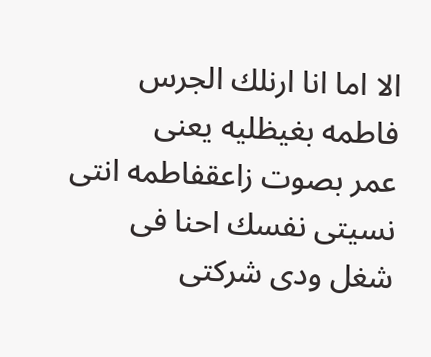الا اما انا ارنلك الجرس
فاطمه بغيظليه يعنى
عمر بصوت زاعقفاطمه انتى نسيتى نفسك احنا فى شغل ودى شركتى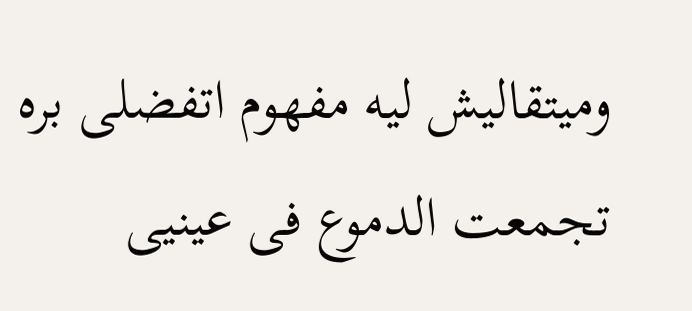وميتقاليش ليه مفهوم اتفضلى بره
تجمعت الدموع فى عينيى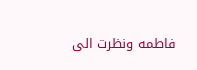فاطمه ونظرت الى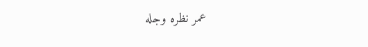عمر نظره وجله